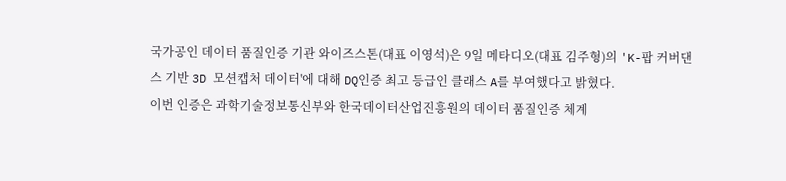국가공인 데이터 품질인증 기관 와이즈스톤(대표 이영석)은 9일 메타디오(대표 김주형)의 'K-팝 커버댄스 기반 3D 모션캡처 데이터'에 대해 DQ인증 최고 등급인 클래스 A를 부여했다고 밝혔다.
이번 인증은 과학기술정보통신부와 한국데이터산업진흥원의 데이터 품질인증 체계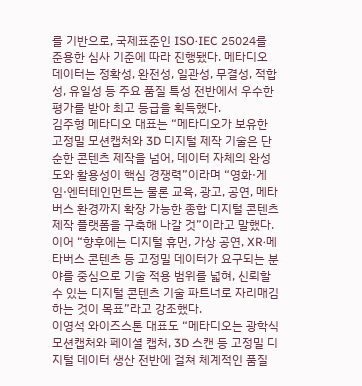를 기반으로, 국제표준인 ISO·IEC 25024를 준용한 심사 기준에 따라 진행됐다. 메타디오 데이터는 정확성, 완전성, 일관성, 무결성, 적합성, 유일성 등 주요 품질 특성 전반에서 우수한 평가를 받아 최고 등급을 획득했다.
김주형 메타디오 대표는 “메타디오가 보유한 고정밀 모션캡처와 3D 디지털 제작 기술은 단순한 콘텐츠 제작을 넘어, 데이터 자체의 완성도와 활용성이 핵심 경쟁력”이라며 “영화·게임·엔터테인먼트는 물론 교육, 광고, 공연, 메타버스 환경까지 확장 가능한 종합 디지털 콘텐츠 제작 플랫폼을 구축해 나갈 것”이라고 말했다. 이어 “향후에는 디지털 휴먼, 가상 공연, XR·메타버스 콘텐츠 등 고정밀 데이터가 요구되는 분야를 중심으로 기술 적용 범위를 넓혀, 신뢰할 수 있는 디지털 콘텐츠 기술 파트너로 자리매김하는 것이 목표”라고 강조했다.
이영석 와이즈스톤 대표도 “메타디오는 광학식 모션캡처와 페이셜 캡처, 3D 스캔 등 고정밀 디지털 데이터 생산 전반에 걸쳐 체계적인 품질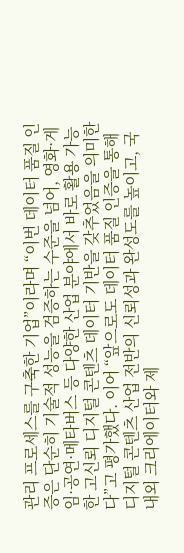관리 프로세스를 구축한 기업”이라며 “이번 데이터 품질 인증은 단순히 기술적 성능을 검증하는 수준을 넘어, 영화·게임·공연·메타버스 등 다양한 산업 분야에서 바로 활용 가능한 고신뢰 디지털 콘텐츠 데이터 기반을 갖추었음을 의미한다”고 평가했다. 이어 “앞으로도 데이터 품질 인증을 통해 디지털 콘텐츠 산업 전반의 신뢰성과 완성도를 높이고, 국내외 크리에이터와 제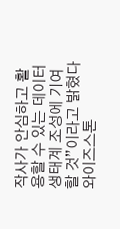작사가 안심하고 활용할 수 있는 데이터 생태계 조성에 기여할 것”이라고 밝혔다
와이즈스톤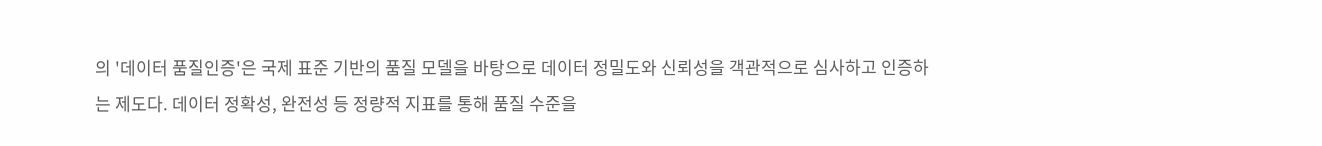의 '데이터 품질인증'은 국제 표준 기반의 품질 모델을 바탕으로 데이터 정밀도와 신뢰성을 객관적으로 심사하고 인증하는 제도다. 데이터 정확성, 완전성 등 정량적 지표를 통해 품질 수준을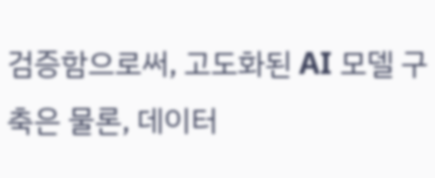검증함으로써, 고도화된 AI 모델 구축은 물론, 데이터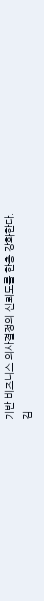기반 비즈니스 의사결정의 신뢰도를 한층 강화한다.
김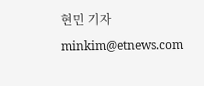현민 기자 minkim@etnews.com